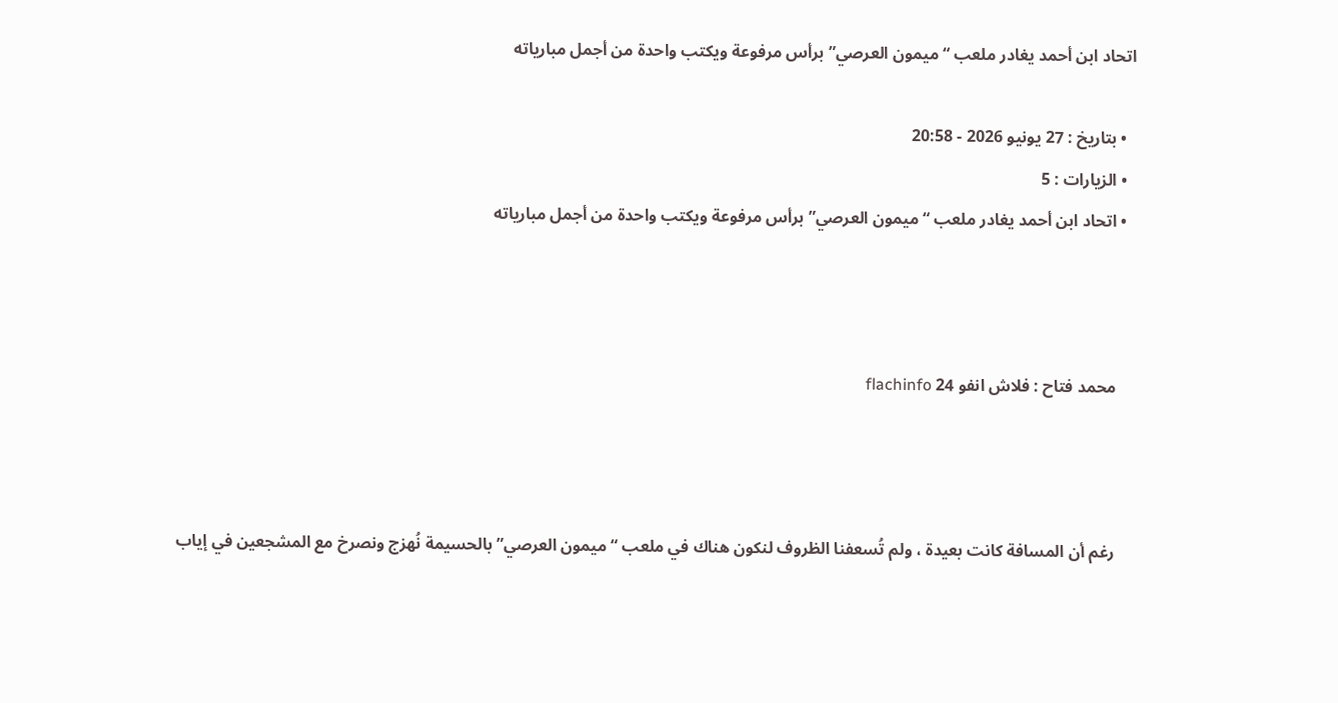اتحاد ابن أحمد يغادر ملعب “ميمون العرصي” برأس مرفوعة ويكتب واحدة من أجمل مبارياته

  • بتاريخ : 27 يونيو 2026 - 20:58
  • الزيارات : 5
  • اتحاد ابن أحمد يغادر ملعب “ميمون العرصي” برأس مرفوعة ويكتب واحدة من أجمل مبارياته



    محمد فتاح : فلاش انفو 24 flachinfo



    رغم أن المسافة كانت بعيدة ، ولم تُسعفنا الظروف لنكون هناك في ملعب “ميمون العرصي” بالحسيمة نُهزج ونصرخ مع المشجعين في إياب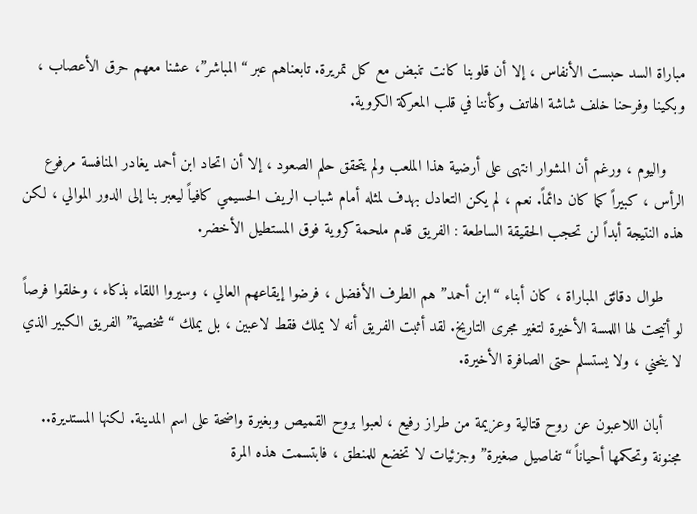مباراة السد حبست الأنفاس ، إلا أن قلوبنا كانت تنبض مع كل تمريرة. تابعناهم عبر “المباشر”، عشنا معهم حرق الأعصاب ، وبكينا وفرحنا خلف شاشة الهاتف وكأننا في قلب المعركة الكروية.

    واليوم ، ورغم أن المشوار انتهى على أرضية هذا الملعب ولم يتحقق حلم الصعود ، إلا أن اتحاد ابن أحمد يغادر المنافسة مرفوع الرأس ، كبيراً كما كان دائماً. نعم ، لم يكن التعادل بهدف لمثله أمام شباب الريف الحسيمي كافياً ليعبر بنا إلى الدور الموالي ، لكن هذه النتيجة أبداً لن تحجب الحقيقة الساطعة : الفريق قدم ملحمة كروية فوق المستطيل الأخضر.

    طوال دقائق المباراة ، كان أبناء “ابن أحمد” هم الطرف الأفضل ، فرضوا إيقاعهم العالي ، وسيروا اللقاء بذكاء ، وخلقوا فرصاً لو أتيحت لها اللمسة الأخيرة لتغير مجرى التاريخ. لقد أثبت الفريق أنه لا يملك فقط لاعبين ، بل يملك “شخصية” الفريق الكبير الذي لا ينحني ، ولا يستسلم حتى الصافرة الأخيرة.

    أبان اللاعبون عن روح قتالية وعزيمة من طراز رفيع ، لعبوا بروح القميص وبغيرة واضحة على اسم المدينة. لكنها المستديرة.. مجنونة وتحكمها أحياناً “تفاصيل صغيرة” وجزئيات لا تخضع للمنطق ، فابتسمت هذه المرة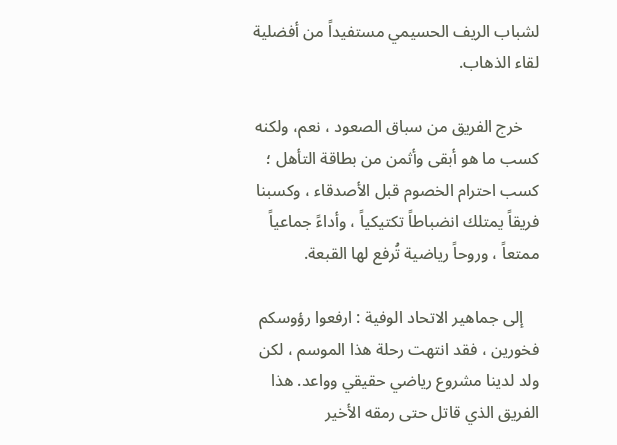لشباب الريف الحسيمي مستفيداً من أفضلية لقاء الذهاب.

    خرج الفريق من سباق الصعود ، نعم، ولكنه كسب ما هو أبقى وأثمن من بطاقة التأهل ؛ كسب احترام الخصوم قبل الأصدقاء ، وكسبنا فريقاً يمتلك انضباطاً تكتيكياً ، وأداءً جماعياً ممتعاً ، وروحاً رياضية تُرفع لها القبعة.

    إلى جماهير الاتحاد الوفية : ارفعوا رؤوسكم فخورين ، فقد انتهت رحلة هذا الموسم ، لكن ولد لدينا مشروع رياضي حقيقي وواعد. هذا الفريق الذي قاتل حتى رمقه الأخير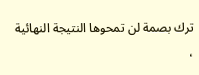ترك بصمة لن تمحوها النتيجة النهائية ،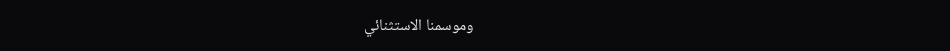وموسمنا الاستثنائي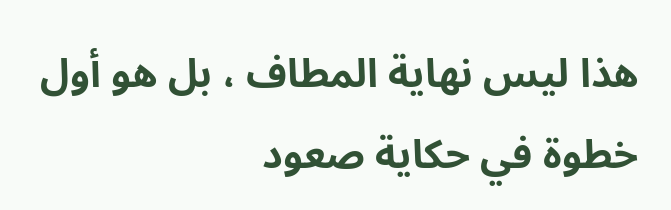هذا ليس نهاية المطاف ، بل هو أول خطوة في حكاية صعود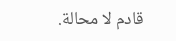قادم لا محالة.